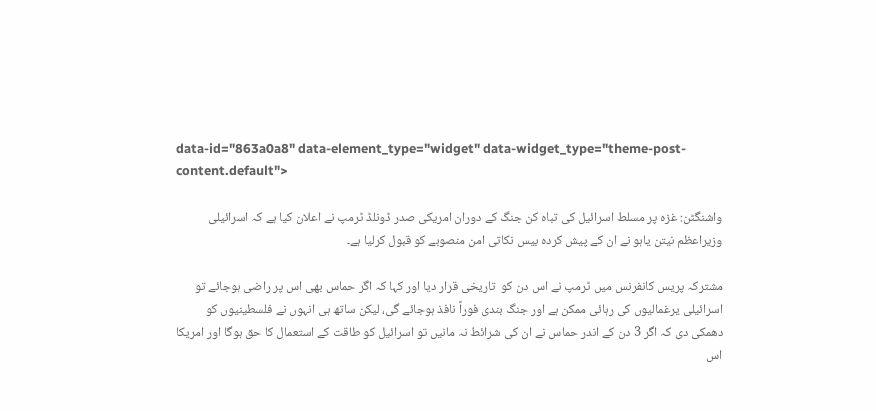data-id="863a0a8" data-element_type="widget" data-widget_type="theme-post-content.default">

واشنگٹن: غزہ پر مسلط اسرائیل کی تباہ کن جنگ کے دوران امریکی صدر ڈونلڈ ٹرمپ نے اعلان کیا ہے کہ اسرائیلی وزیراعظم نیتن یاہو نے ان کے پیش کردہ بیس نکاتی امن منصوبے کو قبول کرلیا ہے۔

مشترکہ پریس کانفرنس میں ٹرمپ نے اس دن کو  تاریخی قرار دیا اور کہا کہ اگر حماس بھی اس پر راضی ہوجائے تو اسرائیلی یرغمالیوں کی رہائی ممکن ہے اور جنگ بندی فوراً نافذ ہوجائے گی، لیکن ساتھ ہی انہوں نے فلسطینیوں کو دھمکی دی کہ اگر 3 دن کے اندر حماس نے ان کی شرائط نہ مانیں تو اسرائیل کو طاقت کے استعمال کا حق ہوگا اور امریکا اس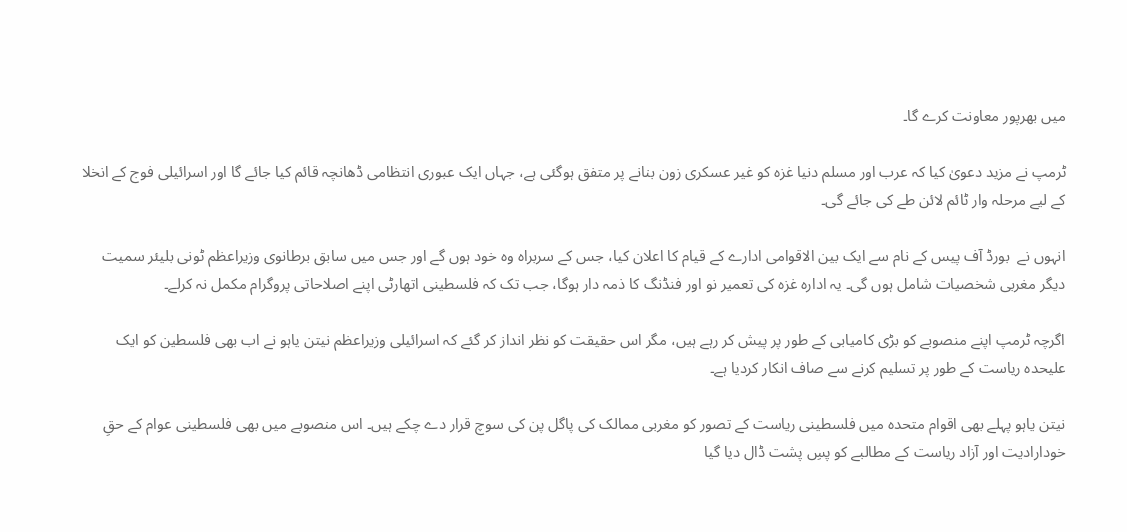میں بھرپور معاونت کرے گا۔

ٹرمپ نے مزید دعویٰ کیا کہ عرب اور مسلم دنیا غزہ کو غیر عسکری زون بنانے پر متفق ہوگئی ہے، جہاں ایک عبوری انتظامی ڈھانچہ قائم کیا جائے گا اور اسرائیلی فوج کے انخلا کے لیے مرحلہ وار ٹائم لائن طے کی جائے گی۔

انہوں نے  بورڈ آف پیس کے نام سے ایک بین الاقوامی ادارے کے قیام کا اعلان کیا، جس کے سربراہ وہ خود ہوں گے اور جس میں سابق برطانوی وزیراعظم ٹونی بلیئر سمیت دیگر مغربی شخصیات شامل ہوں گی۔ یہ ادارہ غزہ کی تعمیر نو اور فنڈنگ کا ذمہ دار ہوگا، جب تک کہ فلسطینی اتھارٹی اپنے اصلاحاتی پروگرام مکمل نہ کرلے۔

اگرچہ ٹرمپ اپنے منصوبے کو بڑی کامیابی کے طور پر پیش کر رہے ہیں، مگر اس حقیقت کو نظر انداز کر گئے کہ اسرائیلی وزیراعظم نیتن یاہو نے اب بھی فلسطین کو ایک علیحدہ ریاست کے طور پر تسلیم کرنے سے صاف انکار کردیا ہے۔

نیتن یاہو پہلے بھی اقوام متحدہ میں فلسطینی ریاست کے تصور کو مغربی ممالک کی پاگل پن کی سوچ قرار دے چکے ہیں۔ اس منصوبے میں بھی فلسطینی عوام کے حقِ خودارادیت اور آزاد ریاست کے مطالبے کو پسِ پشت ڈال دیا گیا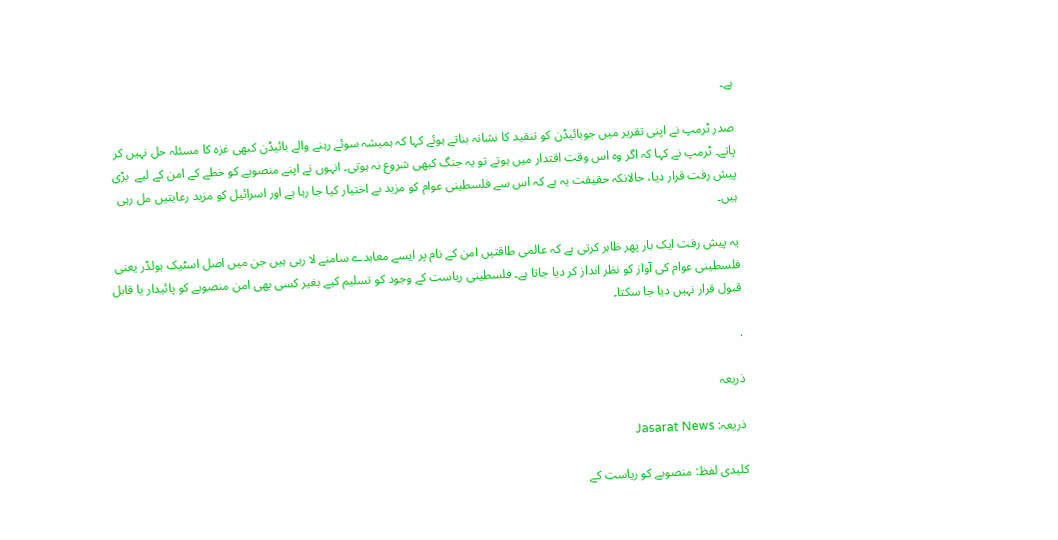ہے۔

صدر ٹرمپ نے اپنی تقریر میں جوبائیڈن کو تنقید کا نشانہ بناتے ہوئے کہا کہ ہمیشہ سوئے رہنے والے بائیڈن کبھی غزہ کا مسئلہ حل نہیں کر پاتے۔ ٹرمپ نے کہا کہ اگر وہ اس وقت اقتدار میں ہوتے تو یہ جنگ کبھی شروع نہ ہوتی۔ انہوں نے اپنے منصوبے کو خطے کے امن کے لیے  بڑی پیش رفت قرار دیا، حالانکہ حقیقت یہ ہے کہ اس سے فلسطینی عوام کو مزید بے اختیار کیا جا رہا ہے اور اسرائیل کو مزید رعایتیں مل رہی ہیں۔

یہ پیش رفت ایک بار پھر ظاہر کرتی ہے کہ عالمی طاقتیں امن کے نام پر ایسے معاہدے سامنے لا رہی ہیں جن میں اصل اسٹیک ہولڈر یعنی فلسطینی عوام کی آواز کو نظر انداز کر دیا جاتا ہے۔ فلسطینی ریاست کے وجود کو تسلیم کیے بغیر کسی بھی امن منصوبے کو پائیدار یا قابل قبول قرار نہیں دیا جا سکتا۔

.

ذریعہ

ذریعہ: Jasarat News

کلیدی لفظ: منصوبے کو ریاست کے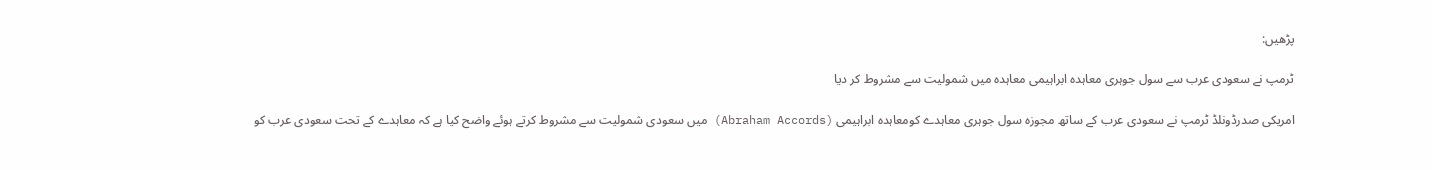پڑھیں:

ٹرمپ نے سعودی عرب سے سول جوہری معاہدہ ابراہیمی معاہدہ میں شمولیت سے مشروط کر دیا

امریکی صدرڈونلڈ ٹرمپ نے سعودی عرب کے ساتھ مجوزہ سول جوہری معاہدے کومعاہدہ ابراہیمی (Abraham Accords) میں سعودی شمولیت سے مشروط کرتے ہوئے واضح کیا ہے کہ معاہدے کے تحت سعودی عرب کو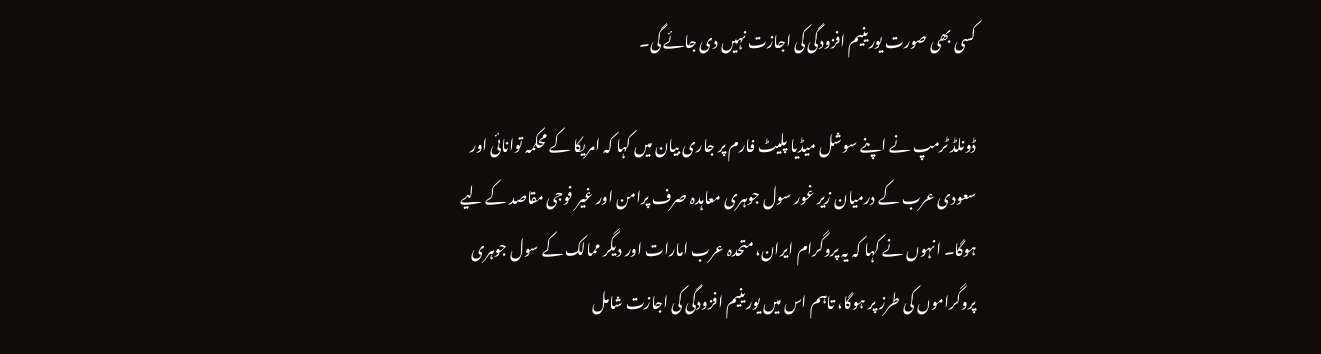کسی بھی صورت یورینیم افزودگی کی اجازت نہیں دی جائے گی۔

ڈونلڈ ٹرمپ نے اپنے سوشل میڈیا پلیٹ فارم پر جاری بیان میں کہا کہ امریکا کے محکمہ توانائی اور سعودی عرب کے درمیان زیر غور سول جوہری معاہدہ صرف پرامن اور غیر فوجی مقاصد کے لیے ہوگا۔ انہوں نے کہا کہ یہ پروگرام ایران، متحدہ عرب امارات اور دیگر ممالک کے سول جوہری پروگراموں کی طرز پر ہوگا، تاہم اس میں یورینیم افزودگی کی اجازت شامل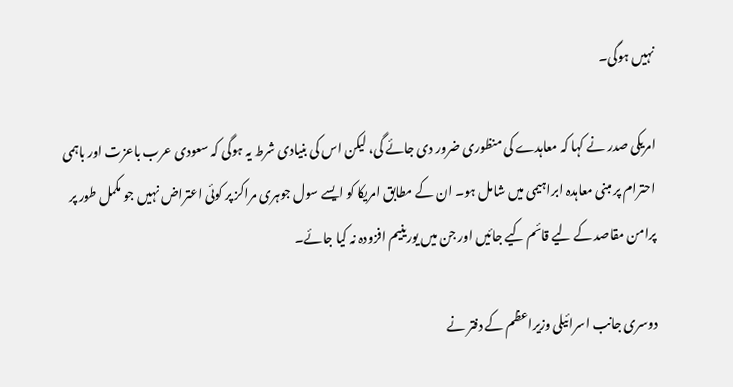نہیں ہوگی۔

امریکی صدر نے کہا کہ معاہدے کی منظوری ضرور دی جائے گی، لیکن اس کی بنیادی شرط یہ ہوگی کہ سعودی عرب باعزت اور باہمی احترام پر مبنی معاہدہ ابراہیمی میں شامل ہو۔ ان کے مطابق امریکا کو ایسے سول جوہری مراکز پر کوئی اعتراض نہیں جو مکمل طور پر پرامن مقاصد کے لیے قائم کیے جائیں اور جن میں یورینیم افزودہ نہ کیا جائے۔

دوسری جانب اسرائیلی وزیراعظم کے دفتر نے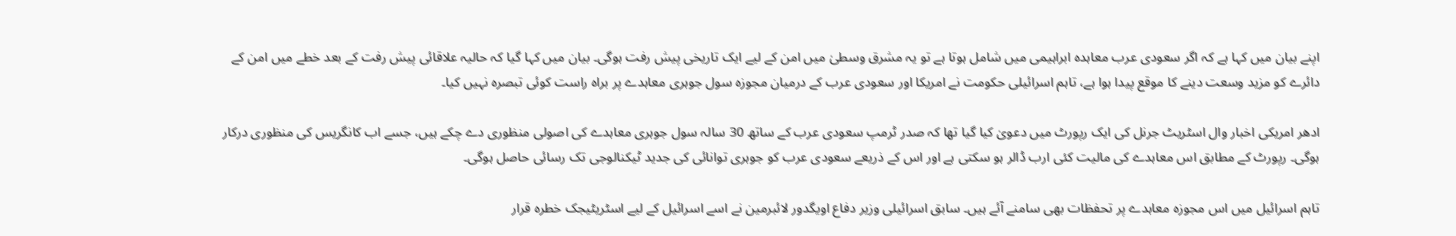اپنے بیان میں کہا ہے کہ اگر سعودی عرب معاہدہ ابراہیمی میں شامل ہوتا ہے تو یہ مشرق وسطیٰ میں امن کے لیے ایک تاریخی پیش رفت ہوگی۔ بیان میں کہا گیا کہ حالیہ علاقائی پیش رفت کے بعد خطے میں امن کے دائرے کو مزید وسعت دینے کا موقع پیدا ہوا ہے، تاہم اسرائیلی حکومت نے امریکا اور سعودی عرب کے درمیان مجوزہ سول جوہری معاہدے پر براہ راست کوئی تبصرہ نہیں کیا۔

ادھر امریکی اخبار وال اسٹریٹ جرنل کی ایک رپورٹ میں دعویٰ کیا گیا تھا کہ صدر ٹرمپ سعودی عرب کے ساتھ 30 سالہ سول جوہری معاہدے کی اصولی منظوری دے چکے ہیں، جسے اب کانگریس کی منظوری درکار ہوگی۔ رپورٹ کے مطابق اس معاہدے کی مالیت کئی ارب ڈالر ہو سکتی ہے اور اس کے ذریعے سعودی عرب کو جوہری توانائی کی جدید ٹیکنالوجی تک رسائی حاصل ہوگی۔

تاہم اسرائیل میں اس مجوزہ معاہدے پر تحفظات بھی سامنے آئے ہیں۔ سابق اسرائیلی وزیر دفاع اویگدور لائبرمین نے اسے اسرائیل کے لیے اسٹریٹیجک خطرہ قرار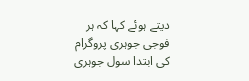دیتے ہوئے کہا کہ ہر فوجی جوہری پروگرام کی ابتدا سول جوہری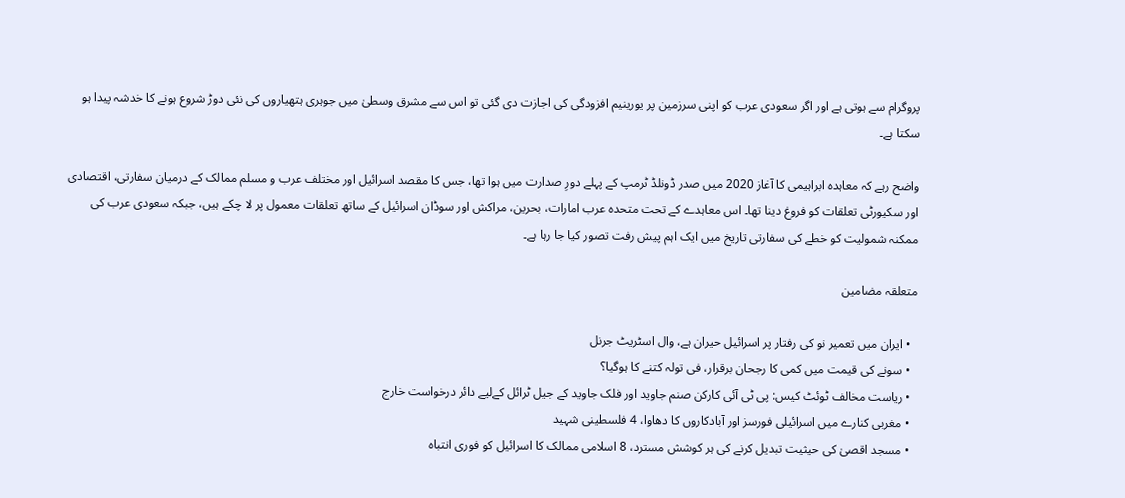پروگرام سے ہوتی ہے اور اگر سعودی عرب کو اپنی سرزمین پر یورینیم افزودگی کی اجازت دی گئی تو اس سے مشرق وسطیٰ میں جوہری ہتھیاروں کی نئی دوڑ شروع ہونے کا خدشہ پیدا ہو سکتا ہے۔

واضح رہے کہ معاہدہ ابراہیمی کا آغاز 2020 میں صدر ڈونلڈ ٹرمپ کے پہلے دورِ صدارت میں ہوا تھا، جس کا مقصد اسرائیل اور مختلف عرب و مسلم ممالک کے درمیان سفارتی، اقتصادی اور سکیورٹی تعلقات کو فروغ دینا تھا۔ اس معاہدے کے تحت متحدہ عرب امارات، بحرین، مراکش اور سوڈان اسرائیل کے ساتھ تعلقات معمول پر لا چکے ہیں، جبکہ سعودی عرب کی ممکنہ شمولیت کو خطے کی سفارتی تاریخ میں ایک اہم پیش رفت تصور کیا جا رہا ہے۔

متعلقہ مضامین

  • ایران میں تعمیر نو کی رفتار پر اسرائیل حیران ہے، وال اسٹریٹ جرنل
  • سونے کی قیمت میں کمی کا رجحان برقرار، فی تولہ کتنے کا ہوگیا؟
  • ریاست مخالف ٹوئٹ کیس: پی ٹی آئی کارکن صنم جاوید اور فلک جاوید کے جیل ٹرائل کےلیے دائر درخواست خارج
  • مغربی کنارے میں اسرائیلی فورسز اور آبادکاروں کا دھاوا، 4 فلسطینی شہید
  • مسجد اقصیٰ کی حیثیت تبدیل کرنے کی ہر کوشش مسترد، 8 اسلامی ممالک کا اسرائیل کو فوری انتباہ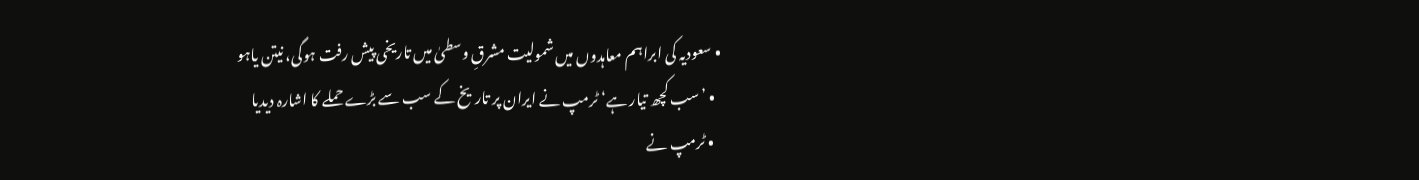• سعودیہ کی ابراہم معاہدوں میں شمولیت مشرقِ وسطیٰ میں تاریخی پیش رفت ہوگی، نیتن یاہو
  • ’سب کچھ تیار ہے‘ ٹرمپ نے ایران پر تاریخ کے سب سے بڑے حملے کا اشارہ دیدیا
  • ٹرمپ نے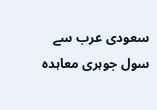سعودی عرب سے سول جوہری معاہدہ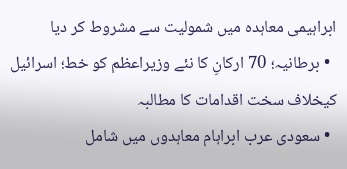ابراہیمی معاہدہ میں شمولیت سے مشروط کر دیا
  • برطانیہ؛ 70 ارکانِ کا نئے وزیراعظم کو خط؛ اسرائیل کیخلاف سخت اقدامات کا مطالبہ
  • سعودی عرب ابراہام معاہدوں میں شامل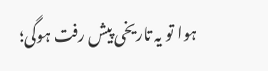ہوا تو یہ تاریخی پیش رفت ہوگی؛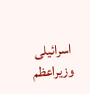اسرائیلی وزیراعظم